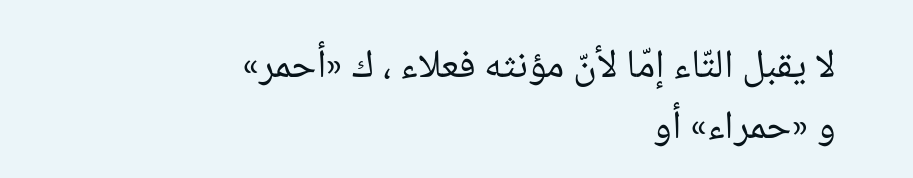لا يقبل التّاء إمّا لأنّ مؤنثه فعلاء ، ك «أحمر» و «حمراء» أو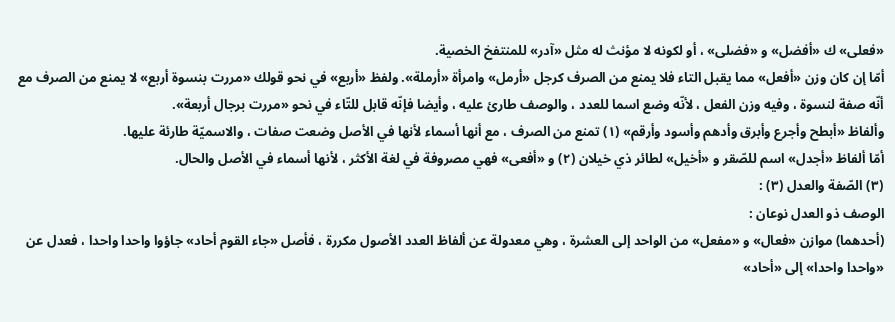«فعلى» ك «أفضل» و «فضلى» ، أو لكونه لا مؤنث له مثل «آدر» للمنتفخ الخصية.
أمّا إن كان وزن «أفعل» مما يقبل التاء فلا يمنع من الصرف كرجل «أرمل» وامرأة «أرملة». ولفظ «أربع» في نحو قولك «مررت بنسوة أربع» لا يمنع من الصرف مع أنّه صفة لنسوة ، وفيه وزن الفعل ، لأنّه وضع اسما للعدد ، والوصف طارئ عليه ، وأيضا فإنّه قابل للتّاء في نحو «مررت برجال أربعة».
وألفاظ «أبطح وأجرع وأبرق وأدهم وأسود وأرقم» (١) تمنع من الصرف ، مع أنها أسماء لأنها في الأصل وضعت صفات ، والاسميّة طارئة عليها.
أمّا ألفاظ «أجدل» اسم للصّقر و «أخيل» لطائر ذي خيلان (٢) و «أفعى» فهي مصروفة في لغة الأكثر ، لأنها أسماء في الأصل والحال.
(٣) الصّفة والعدل (٣) :
الوصف ذو العدل نوعان :
(أحدهما) موازن «فعال» و «مفعل» من الواحد إلى العشرة ، وهي معدولة عن ألفاظ العدد الأصول مكررة ، فأصل «جاء القوم أحاد» جاؤوا واحدا واحدا ، فعدل عن «واحدا واحدا» إلى «أحاد»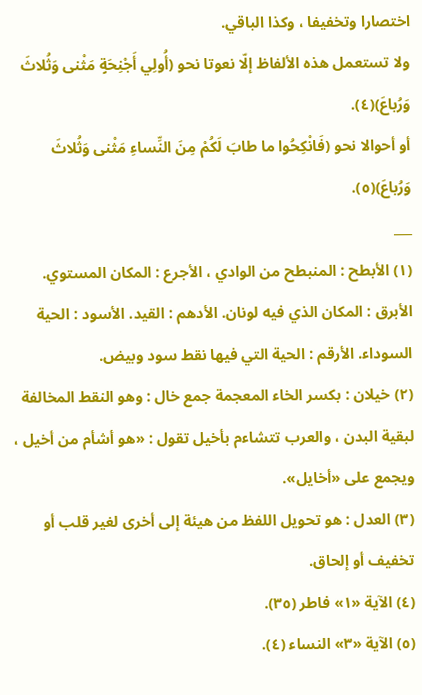اختصارا وتخفيفا ، وكذا الباقي.
ولا تستعمل هذه الألفاظ إلّا نعوتا نحو (أُولِي أَجْنِحَةٍ مَثْنى وَثُلاثَ وَرُباعَ)(٤).
أو أحوالا نحو (فَانْكِحُوا ما طابَ لَكُمْ مِنَ النِّساءِ مَثْنى وَثُلاثَ وَرُباعَ)(٥).
___
(١) الأبطح : المنبطح من الوادي ، الأجرع : المكان المستوي. الأبرق : المكان الذي فيه لونان. الأدهم : القيد. الأسود : الحية السوداء. الأرقم : الحية التي فيها نقط سود وبيض.
(٢) خيلان : بكسر الخاء المعجمة جمع خال : وهو النقط المخالفة لبقية البدن ، والعرب تتشاءم بأخيل تقول : «هو أشأم من أخيل ، ويجمع على «أخايل».
(٣) العدل : هو تحويل اللفظ من هيئة إلى أخرى لغير قلب أو تخفيف أو إلحاق.
(٤) الآية «١» فاطر (٣٥).
(٥) الآية «٣» النساء (٤).